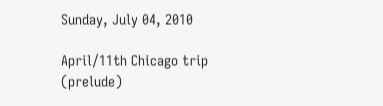Sunday, July 04, 2010

April/11th Chicago trip (prelude)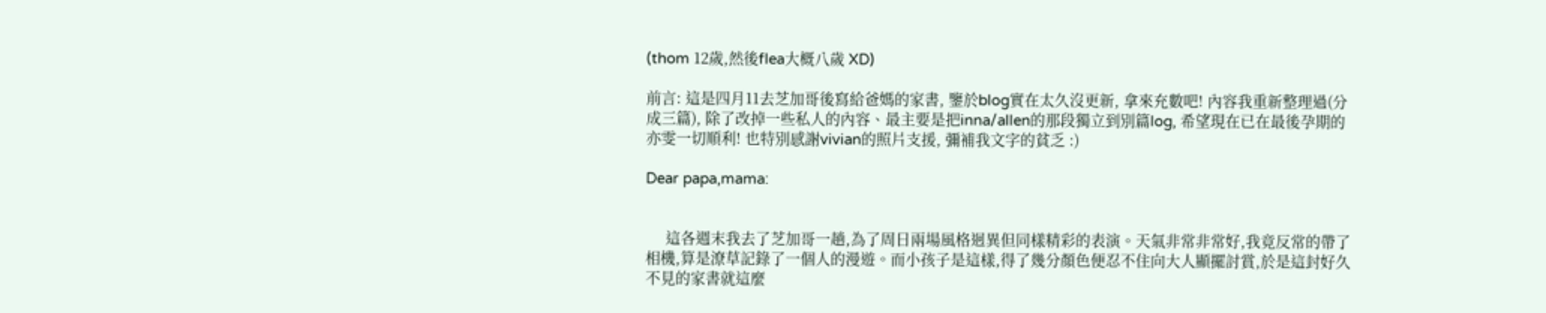(thom 12歲,然後flea大概八歲 XD)

前言: 這是四月11去芝加哥後寫給爸媽的家書, 鑒於blog實在太久沒更新, 拿來充數吧! 內容我重新整理過(分成三篇), 除了改掉一些私人的內容、最主要是把inna/allen的那段獨立到別篇log, 希望現在已在最後孕期的亦雯一切順利! 也特別感謝vivian的照片支援, 彌補我文字的貧乏 :)

Dear papa,mama:


     這各週末我去了芝加哥一趟,為了周日兩場風格迥異但同樣精彩的表演。天氣非常非常好,我竟反常的帶了相機,算是潦草記錄了一個人的漫遊。而小孩子是這樣,得了幾分顏色便忍不住向大人顯擺討賞,於是這封好久不見的家書就這麼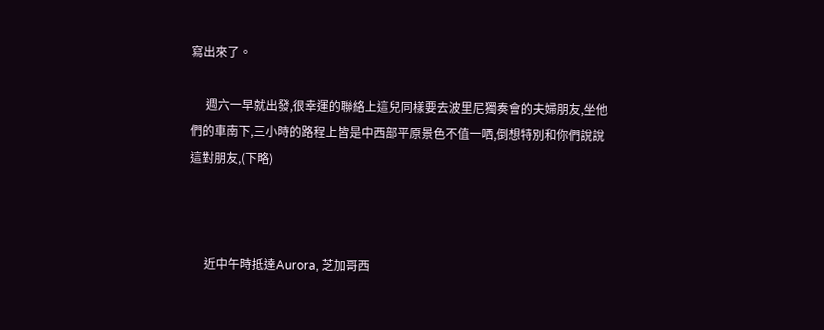寫出來了。

     週六一早就出發,很幸運的聯絡上這兒同樣要去波里尼獨奏會的夫婦朋友,坐他們的車南下,三小時的路程上皆是中西部平原景色不值一哂,倒想特別和你們說說這對朋友,(下略)



     近中午時抵達Aurora, 芝加哥西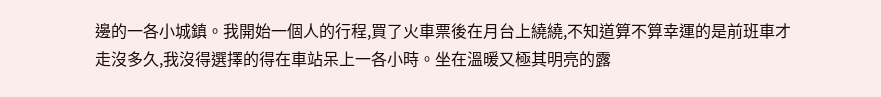邊的一各小城鎮。我開始一個人的行程,買了火車票後在月台上繞繞,不知道算不算幸運的是前班車才走沒多久,我沒得選擇的得在車站呆上一各小時。坐在溫暖又極其明亮的露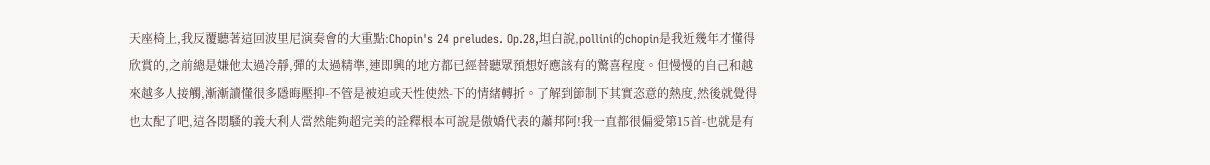天座椅上,我反覆聽著這回波里尼演奏會的大重點:Chopin's 24 preludes. Op.28,坦白說,pollini的chopin是我近幾年才懂得欣賞的,之前總是嫌他太過冷靜,彈的太過精準,連即興的地方都已經替聽眾預想好應該有的驚喜程度。但慢慢的自己和越來越多人接觸,漸漸讀懂很多隱晦壓抑-不管是被迫或天性使然-下的情緒轉折。了解到節制下其實恣意的熱度,然後就覺得也太配了吧,這各悶騷的義大利人當然能夠超完美的詮釋根本可說是傲嬌代表的蕭邦阿!我一直都很偏愛第15首-也就是有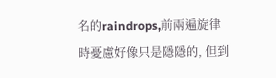名的raindrops,前兩遍旋律時憂慮好像只是隱隱的, 但到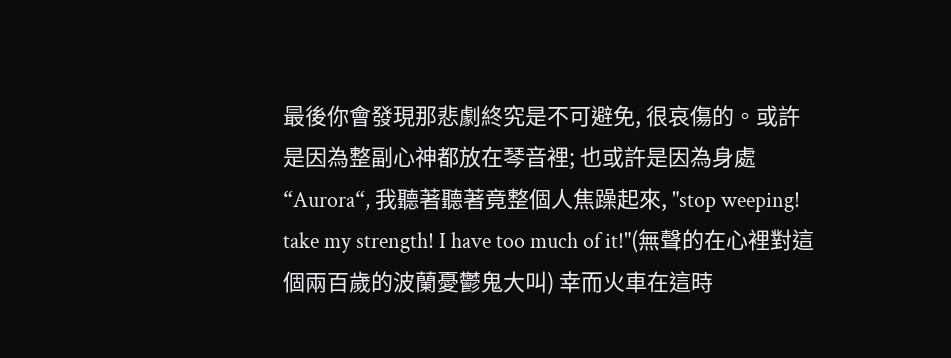最後你會發現那悲劇終究是不可避免, 很哀傷的。或許是因為整副心神都放在琴音裡; 也或許是因為身處“Aurora“, 我聽著聽著竟整個人焦躁起來, "stop weeping! take my strength! I have too much of it!"(無聲的在心裡對這個兩百歲的波蘭憂鬱鬼大叫) 幸而火車在這時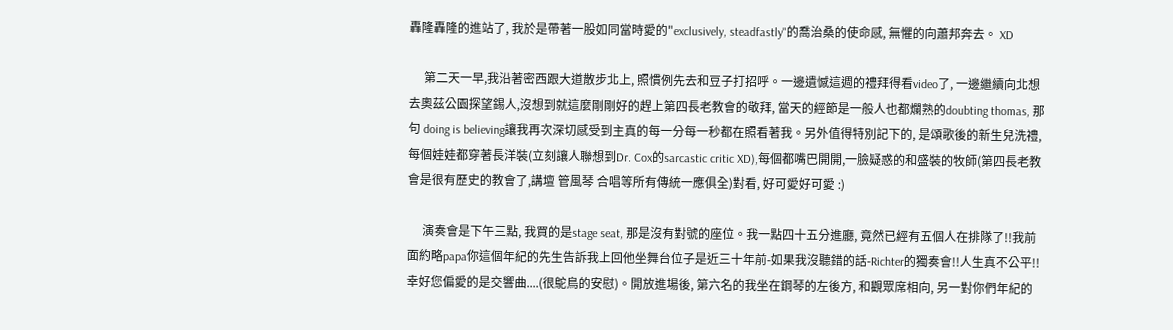轟隆轟隆的進站了, 我於是帶著一股如同當時愛的"exclusively, steadfastly"的喬治桑的使命感, 無懼的向蕭邦奔去。 XD

     第二天一早,我沿著密西跟大道散步北上, 照慣例先去和豆子打招呼。一邊遺憾這週的禮拜得看video了, 一邊繼續向北想去奧茲公園探望錫人,沒想到就這麼剛剛好的趕上第四長老教會的敬拜, 當天的經節是一般人也都爛熟的doubting thomas, 那句 doing is believing讓我再次深切感受到主真的每一分每一秒都在照看著我。另外值得特別記下的, 是頌歌後的新生兒洗禮, 每個娃娃都穿著長洋裝(立刻讓人聯想到Dr. Cox的sarcastic critic XD),每個都嘴巴開開,一臉疑惑的和盛裝的牧師(第四長老教會是很有歷史的教會了,講壇 管風琴 合唱等所有傳統一應俱全)對看, 好可愛好可愛 :)

     演奏會是下午三點, 我買的是stage seat, 那是沒有對號的座位。我一點四十五分進廳, 竟然已經有五個人在排隊了!!我前面約略papa你這個年紀的先生告訴我上回他坐舞台位子是近三十年前-如果我沒聽錯的話-Richter的獨奏會!!人生真不公平!!幸好您偏愛的是交響曲....(很鴕鳥的安慰)。開放進場後, 第六名的我坐在鋼琴的左後方, 和觀眾席相向, 另一對你們年紀的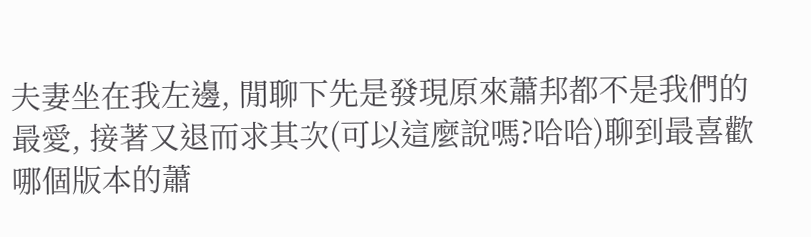夫妻坐在我左邊, 閒聊下先是發現原來蕭邦都不是我們的最愛, 接著又退而求其次(可以這麼說嗎?哈哈)聊到最喜歡哪個版本的蕭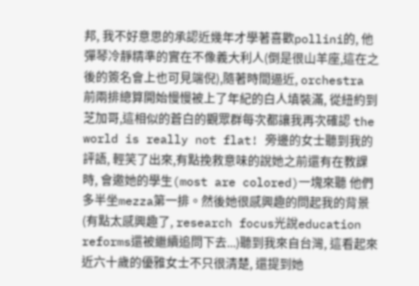邦, 我不好意思的承認近幾年才學著喜歡pollini的, 他彈琴冷靜精準的實在不像義大利人(倒是很山羊座,這在之後的簽名會上也可見端倪),隨著時間逼近, orchestra 前兩排總算開始慢慢被上了年紀的白人填裝滿, 從紐約到芝加哥,這相似的蒼白的觀眾群每次都讓我再次確認 the world is really not flat! 旁邊的女士聽到我的評語, 輕笑了出來,有點挽救意味的說她之前還有在教課時, 會邀她的學生(most are colored)一塊來聽 他們多半坐mezza第一排。然後她很感興趣的問起我的背景(有點太感興趣了, research focus光說education reforms還被繼續追問下去...)聽到我來自台灣, 這看起來近六十歲的優雅女士不只很清楚, 還提到她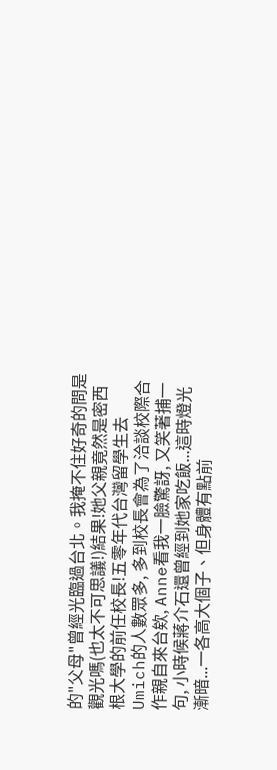的"父母"曾經光臨過台北。我掩不住好奇的問是觀光嗎(也太不可思議!)結果!她父親竟然是密西根大學的前任校長!五零年代台灣留學生去Umich的人數眾多, 多到校長會為了洽談校際合作親自來台欸, Anne看我一臉驚訝, 又笑著捕一句, 小時候蔣介石還曾經到她家吃飯...這時燈光漸暗...一各高大個子、但身體有點前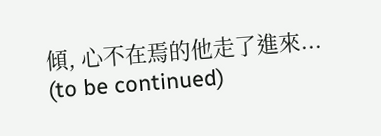傾, 心不在焉的他走了進來...
(to be continued)